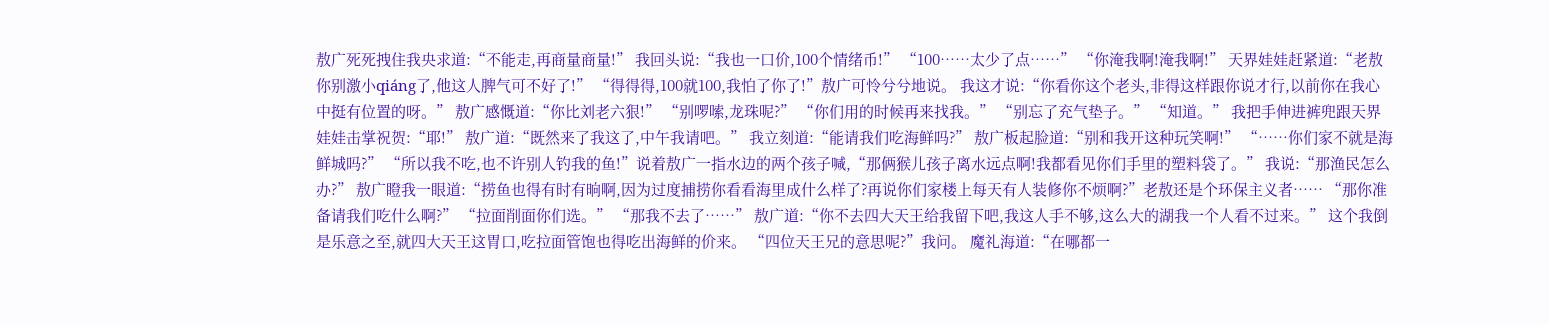敖广死死拽住我央求道:“不能走,再商量商量!” 我回头说:“我也一口价,100个情绪币!” “100……太少了点……” “你淹我啊!淹我啊!” 天界娃娃赶紧道:“老敖你别激小qiáng了,他这人脾气可不好了!” “得得得,100就100,我怕了你了!”敖广可怜兮兮地说。 我这才说:“你看你这个老头,非得这样跟你说才行,以前你在我心中挺有位置的呀。” 敖广感慨道:“你比刘老六狠!” “别啰嗦,龙珠呢?” “你们用的时候再来找我。” “别忘了充气垫子。” “知道。” 我把手伸进裤兜跟天界娃娃击掌祝贺:“耶!” 敖广道:“既然来了我这了,中午我请吧。” 我立刻道:“能请我们吃海鲜吗?” 敖广板起脸道:“别和我开这种玩笑啊!” “……你们家不就是海鲜城吗?” “所以我不吃,也不许别人钓我的鱼!”说着敖广一指水边的两个孩子喊,“那俩猴儿孩子离水远点啊!我都看见你们手里的塑料袋了。” 我说:“那渔民怎么办?” 敖广瞪我一眼道:“捞鱼也得有时有晌啊,因为过度捕捞你看看海里成什么样了?再说你们家楼上每天有人装修你不烦啊?”老敖还是个环保主义者…… “那你准备请我们吃什么啊?” “拉面削面你们选。” “那我不去了……” 敖广道:“你不去四大天王给我留下吧,我这人手不够,这么大的湖我一个人看不过来。” 这个我倒是乐意之至,就四大天王这胃口,吃拉面管饱也得吃出海鲜的价来。 “四位天王兄的意思呢?”我问。 魔礼海道:“在哪都一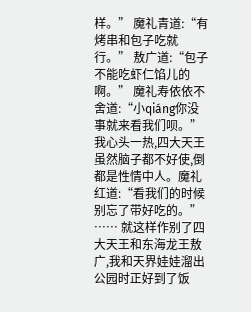样。” 魔礼青道:“有烤串和包子吃就行。” 敖广道:“包子不能吃虾仁馅儿的啊。” 魔礼寿依依不舍道:“小qiáng你没事就来看我们呗。”我心头一热,四大天王虽然脑子都不好使,倒都是性情中人。魔礼红道:“看我们的时候别忘了带好吃的。” …… 就这样作别了四大天王和东海龙王敖广,我和天界娃娃溜出公园时正好到了饭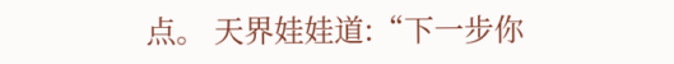点。 天界娃娃道:“下一步你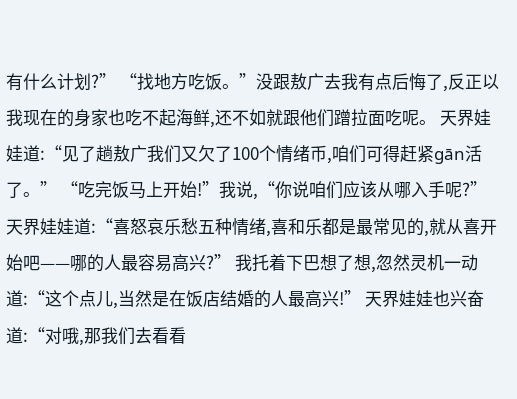有什么计划?” “找地方吃饭。”没跟敖广去我有点后悔了,反正以我现在的身家也吃不起海鲜,还不如就跟他们蹭拉面吃呢。 天界娃娃道:“见了趟敖广我们又欠了100个情绪币,咱们可得赶紧gān活了。” “吃完饭马上开始!”我说,“你说咱们应该从哪入手呢?” 天界娃娃道:“喜怒哀乐愁五种情绪,喜和乐都是最常见的,就从喜开始吧——哪的人最容易高兴?” 我托着下巴想了想,忽然灵机一动道:“这个点儿,当然是在饭店结婚的人最高兴!” 天界娃娃也兴奋道:“对哦,那我们去看看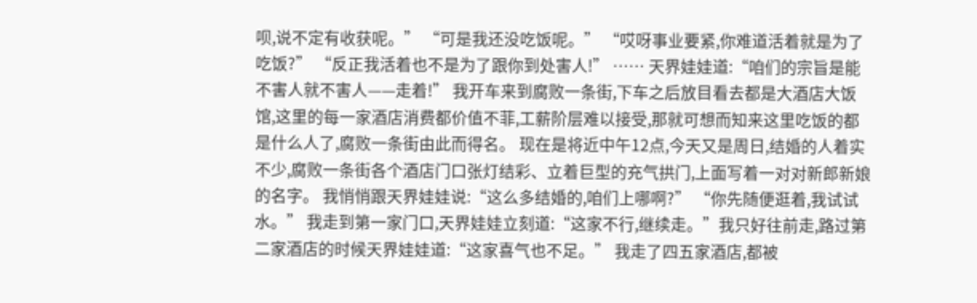呗,说不定有收获呢。” “可是我还没吃饭呢。” “哎呀事业要紧,你难道活着就是为了吃饭?” “反正我活着也不是为了跟你到处害人!” …… 天界娃娃道:“咱们的宗旨是能不害人就不害人——走着!” 我开车来到腐败一条街,下车之后放目看去都是大酒店大饭馆,这里的每一家酒店消费都价值不菲,工薪阶层难以接受,那就可想而知来这里吃饭的都是什么人了,腐败一条街由此而得名。 现在是将近中午12点,今天又是周日,结婚的人着实不少,腐败一条街各个酒店门口张灯结彩、立着巨型的充气拱门,上面写着一对对新郎新娘的名字。 我悄悄跟天界娃娃说:“这么多结婚的,咱们上哪啊?” “你先随便逛着,我试试水。” 我走到第一家门口,天界娃娃立刻道:“这家不行,继续走。”我只好往前走,路过第二家酒店的时候天界娃娃道:“这家喜气也不足。” 我走了四五家酒店,都被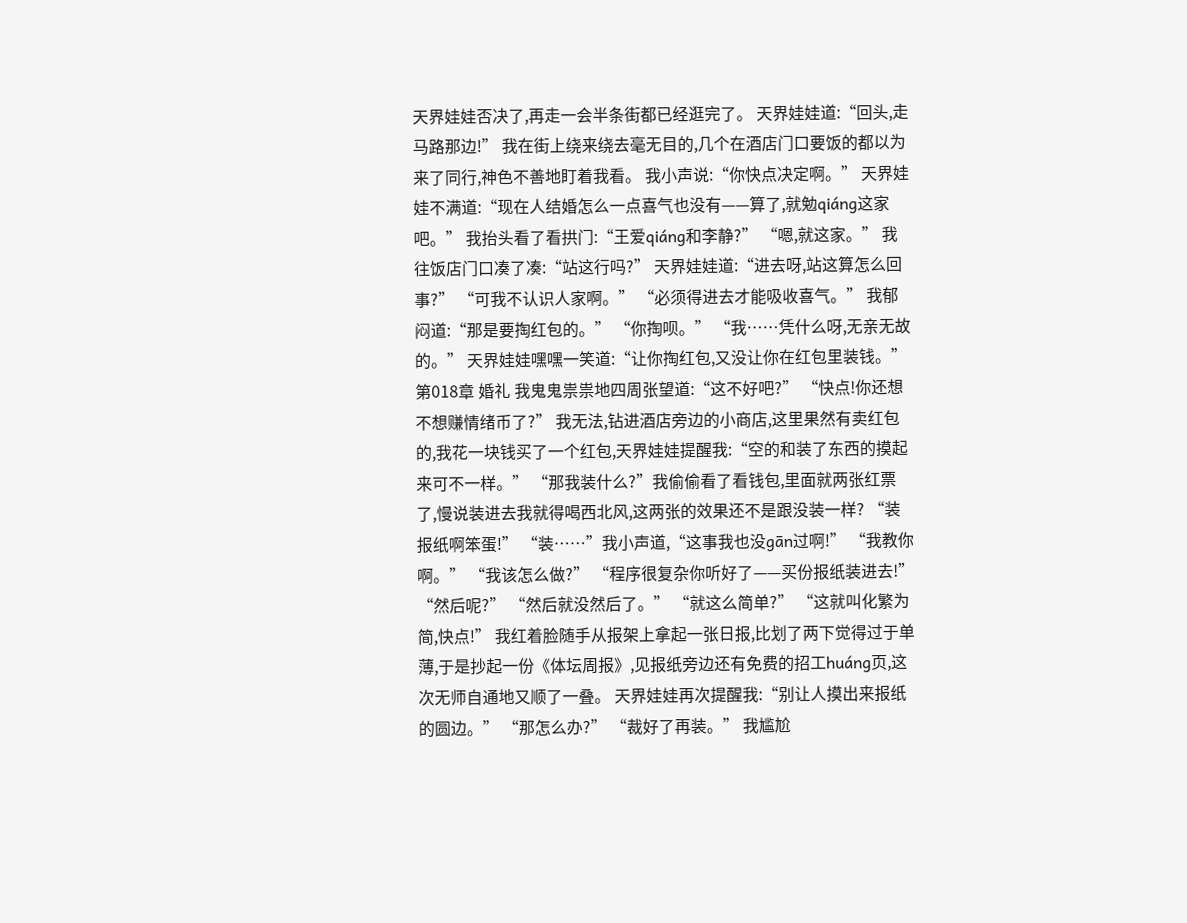天界娃娃否决了,再走一会半条街都已经逛完了。 天界娃娃道:“回头,走马路那边!” 我在街上绕来绕去毫无目的,几个在酒店门口要饭的都以为来了同行,神色不善地盯着我看。 我小声说:“你快点决定啊。” 天界娃娃不满道:“现在人结婚怎么一点喜气也没有——算了,就勉qiáng这家吧。” 我抬头看了看拱门:“王爱qiáng和李静?” “嗯,就这家。” 我往饭店门口凑了凑:“站这行吗?” 天界娃娃道:“进去呀,站这算怎么回事?” “可我不认识人家啊。” “必须得进去才能吸收喜气。” 我郁闷道:“那是要掏红包的。” “你掏呗。” “我……凭什么呀,无亲无故的。” 天界娃娃嘿嘿一笑道:“让你掏红包,又没让你在红包里装钱。” 第018章 婚礼 我鬼鬼祟祟地四周张望道:“这不好吧?” “快点!你还想不想赚情绪币了?” 我无法,钻进酒店旁边的小商店,这里果然有卖红包的,我花一块钱买了一个红包,天界娃娃提醒我:“空的和装了东西的摸起来可不一样。” “那我装什么?”我偷偷看了看钱包,里面就两张红票了,慢说装进去我就得喝西北风,这两张的效果还不是跟没装一样? “装报纸啊笨蛋!” “装……”我小声道,“这事我也没gān过啊!” “我教你啊。” “我该怎么做?” “程序很复杂你听好了——买份报纸装进去!” “然后呢?” “然后就没然后了。” “就这么简单?” “这就叫化繁为简,快点!” 我红着脸随手从报架上拿起一张日报,比划了两下觉得过于单薄,于是抄起一份《体坛周报》,见报纸旁边还有免费的招工huáng页,这次无师自通地又顺了一叠。 天界娃娃再次提醒我:“别让人摸出来报纸的圆边。” “那怎么办?” “裁好了再装。” 我尴尬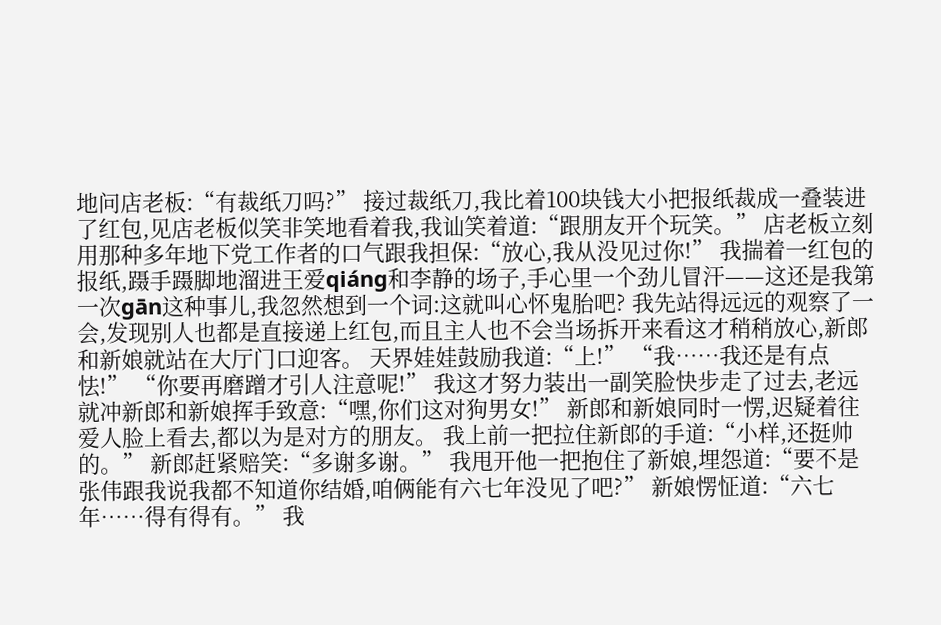地问店老板:“有裁纸刀吗?” 接过裁纸刀,我比着100块钱大小把报纸裁成一叠装进了红包,见店老板似笑非笑地看着我,我讪笑着道:“跟朋友开个玩笑。” 店老板立刻用那种多年地下党工作者的口气跟我担保:“放心,我从没见过你!” 我揣着一红包的报纸,蹑手蹑脚地溜进王爱qiáng和李静的场子,手心里一个劲儿冒汗——这还是我第一次gān这种事儿,我忽然想到一个词:这就叫心怀鬼胎吧? 我先站得远远的观察了一会,发现别人也都是直接递上红包,而且主人也不会当场拆开来看这才稍稍放心,新郎和新娘就站在大厅门口迎客。 天界娃娃鼓励我道:“上!” “我……我还是有点怯!” “你要再磨蹭才引人注意呢!” 我这才努力装出一副笑脸快步走了过去,老远就冲新郎和新娘挥手致意:“嘿,你们这对狗男女!” 新郎和新娘同时一愣,迟疑着往爱人脸上看去,都以为是对方的朋友。 我上前一把拉住新郎的手道:“小样,还挺帅的。” 新郎赶紧赔笑:“多谢多谢。” 我甩开他一把抱住了新娘,埋怨道:“要不是张伟跟我说我都不知道你结婚,咱俩能有六七年没见了吧?” 新娘愣怔道:“六七年……得有得有。” 我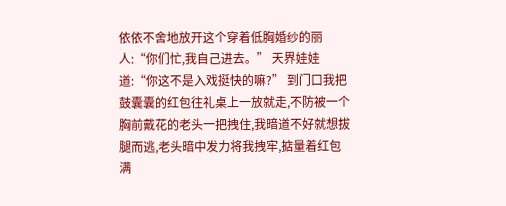依依不舍地放开这个穿着低胸婚纱的丽人:“你们忙,我自己进去。” 天界娃娃道:“你这不是入戏挺快的嘛?” 到门口我把鼓囊囊的红包往礼桌上一放就走,不防被一个胸前戴花的老头一把拽住,我暗道不好就想拔腿而逃,老头暗中发力将我拽牢,掂量着红包满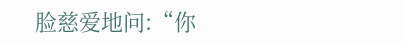脸慈爱地问:“你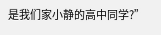是我们家小静的高中同学?”